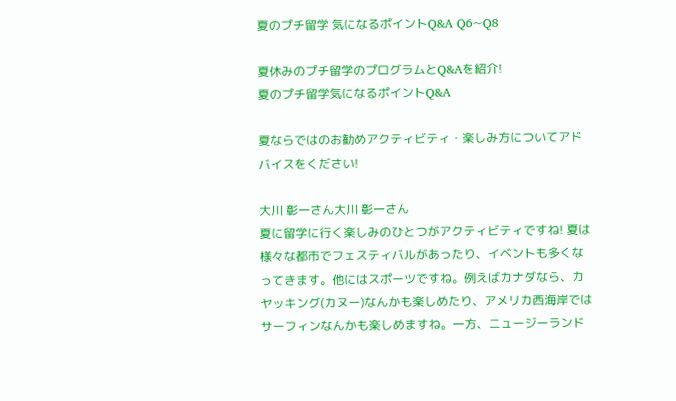夏のプチ留学 気になるポイントQ&A Q6~Q8

夏休みのプチ留学のプログラムとQ&Aを紹介!
夏のプチ留学気になるポイントQ&A

夏ならではのお勧めアクティビティ・楽しみ方についてアドバイスをください!

大川 彰一さん大川 彰一さん
夏に留学に行く楽しみのひとつがアクティビティですね! 夏は様々な都市でフェスティバルがあったり、イベントも多くなってきます。他にはスポーツですね。例えばカナダなら、カヤッキング(カヌー)なんかも楽しめたり、アメリカ西海岸ではサーフィンなんかも楽しめますね。一方、ニュージーランド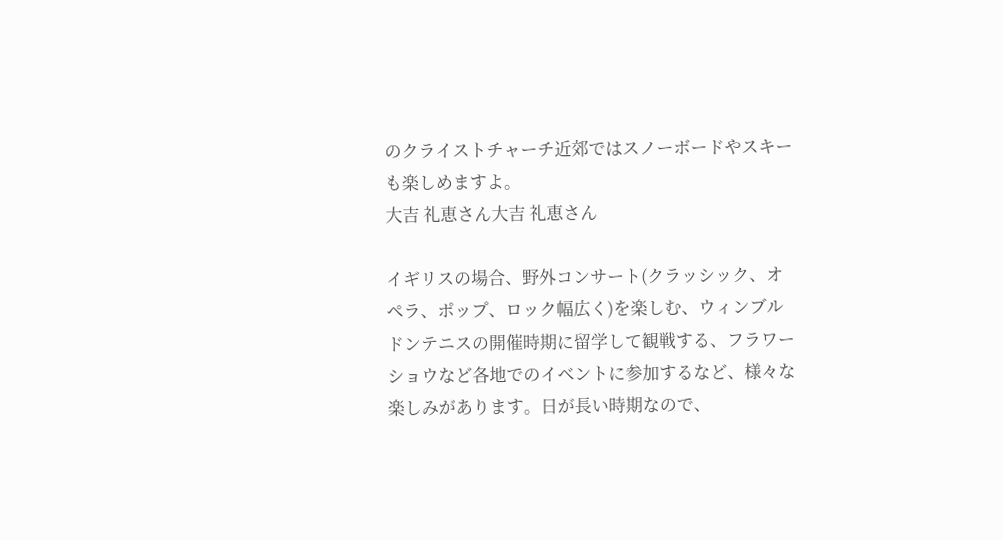のクライストチャーチ近郊ではスノーボードやスキーも楽しめますよ。
大吉 礼恵さん大吉 礼恵さん

イギリスの場合、野外コンサート(クラッシック、オペラ、ポップ、ロック幅広く)を楽しむ、ウィンブルドンテニスの開催時期に留学して観戦する、フラワーショウなど各地でのイベントに参加するなど、様々な楽しみがあります。日が長い時期なので、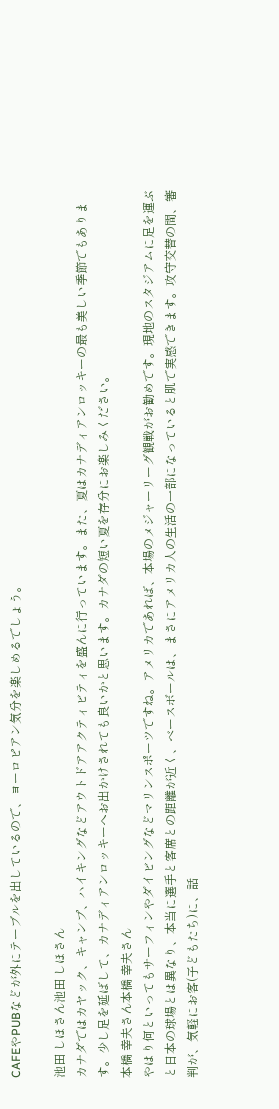CAFEやPUBなどが外にテーブルを出しているので、ヨーロピアン気分を楽しめるでしょう。

池田 しほさん池田 しほさん
カナダではカヤック、キャンプ、ハイキングなどアウトドアアクティビティを盛んに行っています。また、夏はカナディアンロッキーの最も美しい季節でもあります。少し足を延ばして、カナディアンロッキーへお出かけされても良いかと思います。カナダの短い夏を存分にお楽しみください。
本橋 幸夫さん本橋 幸夫さん
やはり何といってもサーフィンやダイビングなどマリンスポーツですね。アメリカであれば、本場のメジャーリーグ観戦がお勧めです。現地のスタジアムに足を運ぶと日本の球場とは異なり、本当に選手と客席との距離が近く、ベースボールは、まさにアメリカ人の生活の一部になっていると肌で実感できます。攻守交替の間、審判が、気軽にお客(子どもたち)に、話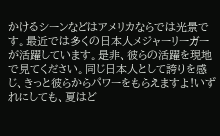かけるシーンなどはアメリカならでは光景です。最近では多くの日本人メジャーリーガーが活躍しています。是非、彼らの活躍を現地で見てください。同じ日本人として誇りを感じ、きっと彼らからパワーをもらえますよ!いずれにしても、夏はど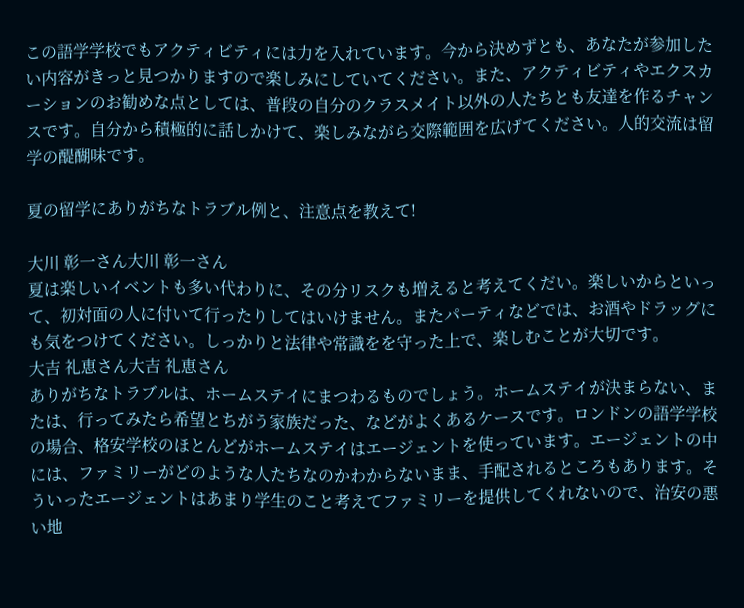この語学学校でもアクティビティには力を入れています。今から決めずとも、あなたが参加したい内容がきっと見つかりますので楽しみにしていてください。また、アクティビティやエクスカーションのお勧めな点としては、普段の自分のクラスメイト以外の人たちとも友達を作るチャンスです。自分から積極的に話しかけて、楽しみながら交際範囲を広げてください。人的交流は留学の醍醐味です。

夏の留学にありがちなトラブル例と、注意点を教えて!

大川 彰一さん大川 彰一さん
夏は楽しいイベントも多い代わりに、その分リスクも増えると考えてくだい。楽しいからといって、初対面の人に付いて行ったりしてはいけません。またパーティなどでは、お酒やドラッグにも気をつけてください。しっかりと法律や常識をを守った上で、楽しむことが大切です。
大吉 礼恵さん大吉 礼恵さん
ありがちなトラブルは、ホームステイにまつわるものでしょう。ホームステイが決まらない、または、行ってみたら希望とちがう家族だった、などがよくあるケースです。ロンドンの語学学校の場合、格安学校のほとんどがホームステイはエージェントを使っています。エージェントの中には、ファミリーがどのような人たちなのかわからないまま、手配されるところもあります。そういったエージェントはあまり学生のこと考えてファミリーを提供してくれないので、治安の悪い地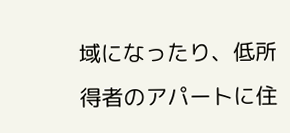域になったり、低所得者のアパートに住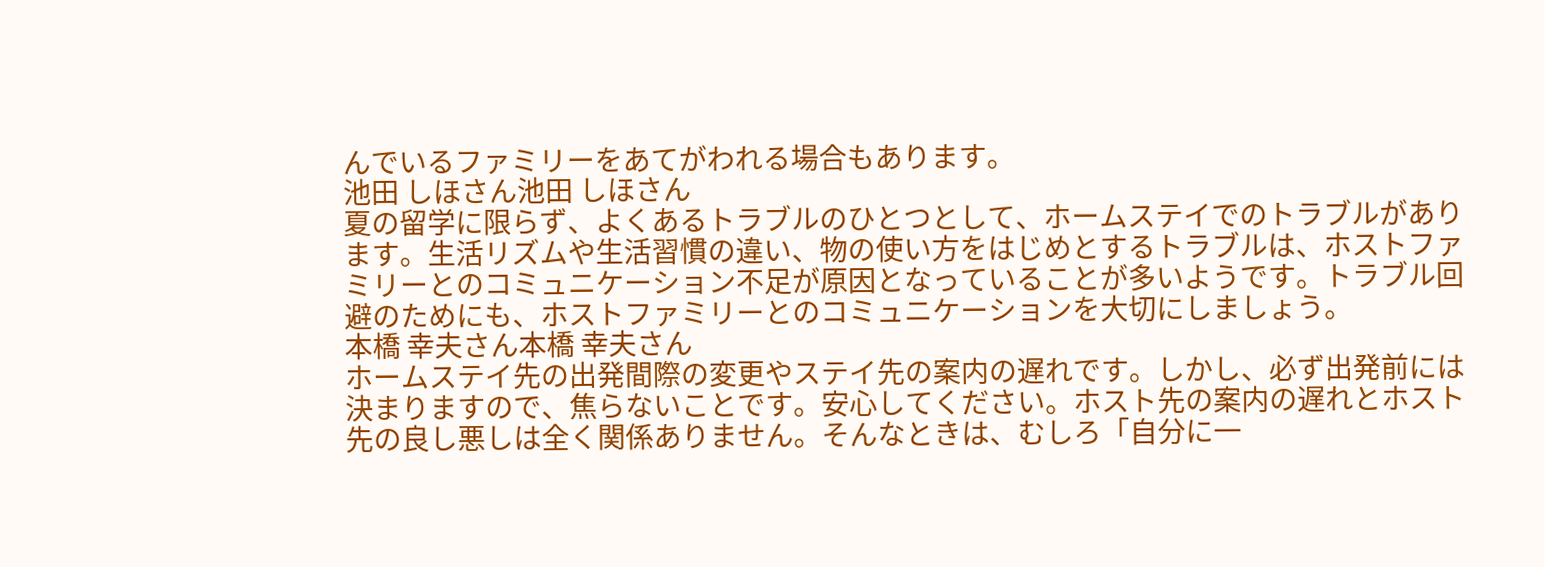んでいるファミリーをあてがわれる場合もあります。
池田 しほさん池田 しほさん
夏の留学に限らず、よくあるトラブルのひとつとして、ホームステイでのトラブルがあります。生活リズムや生活習慣の違い、物の使い方をはじめとするトラブルは、ホストファミリーとのコミュニケーション不足が原因となっていることが多いようです。トラブル回避のためにも、ホストファミリーとのコミュニケーションを大切にしましょう。
本橋 幸夫さん本橋 幸夫さん
ホームステイ先の出発間際の変更やステイ先の案内の遅れです。しかし、必ず出発前には決まりますので、焦らないことです。安心してください。ホスト先の案内の遅れとホスト先の良し悪しは全く関係ありません。そんなときは、むしろ「自分に一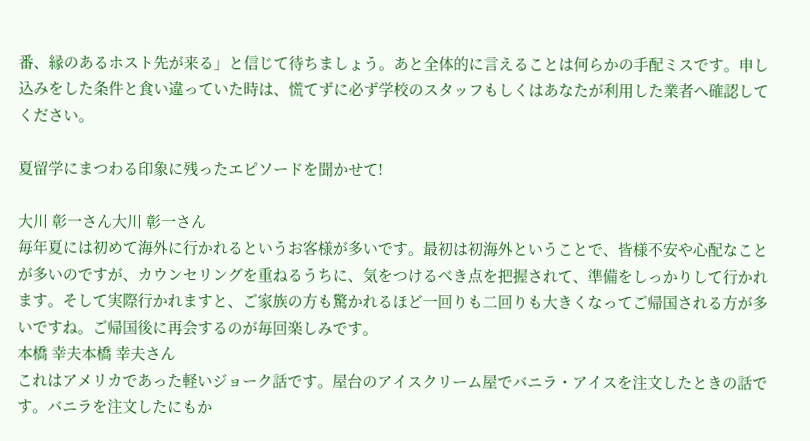番、縁のあるホスト先が来る」と信じて待ちましょう。あと全体的に言えることは何らかの手配ミスです。申し込みをした条件と食い違っていた時は、慌てずに必ず学校のスタッフもしくはあなたが利用した業者へ確認してください。

夏留学にまつわる印象に残ったエピソードを聞かせて!

大川 彰一さん大川 彰一さん
毎年夏には初めて海外に行かれるというお客様が多いです。最初は初海外ということで、皆様不安や心配なことが多いのですが、カウンセリングを重ねるうちに、気をつけるべき点を把握されて、準備をしっかりして行かれます。そして実際行かれますと、ご家族の方も驚かれるほど一回りも二回りも大きくなってご帰国される方が多いですね。ご帰国後に再会するのが毎回楽しみです。
本橋 幸夫本橋 幸夫さん
これはアメリカであった軽いジョーク話です。屋台のアイスクリーム屋でバニラ・アイスを注文したときの話です。バニラを注文したにもか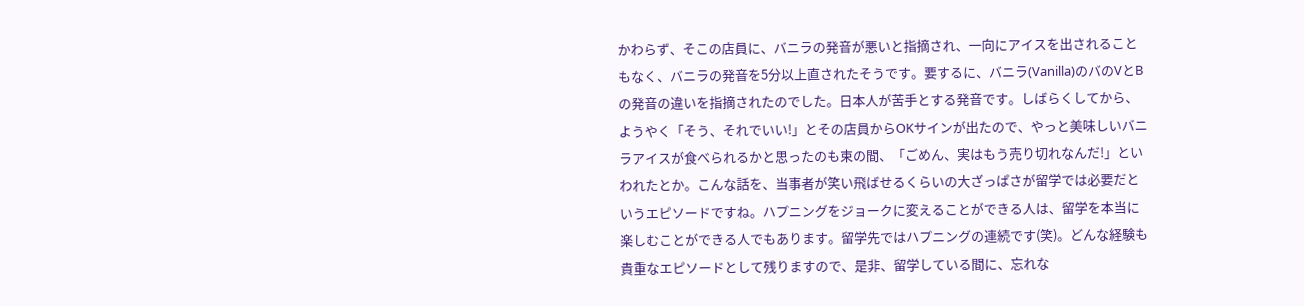かわらず、そこの店員に、バニラの発音が悪いと指摘され、一向にアイスを出されることもなく、バニラの発音を5分以上直されたそうです。要するに、バニラ(Vanilla)のバのVとBの発音の違いを指摘されたのでした。日本人が苦手とする発音です。しばらくしてから、ようやく「そう、それでいい!」とその店員からOKサインが出たので、やっと美味しいバニラアイスが食べられるかと思ったのも束の間、「ごめん、実はもう売り切れなんだ!」といわれたとか。こんな話を、当事者が笑い飛ばせるくらいの大ざっぱさが留学では必要だというエピソードですね。ハプニングをジョークに変えることができる人は、留学を本当に楽しむことができる人でもあります。留学先ではハプニングの連続です(笑)。どんな経験も貴重なエピソードとして残りますので、是非、留学している間に、忘れな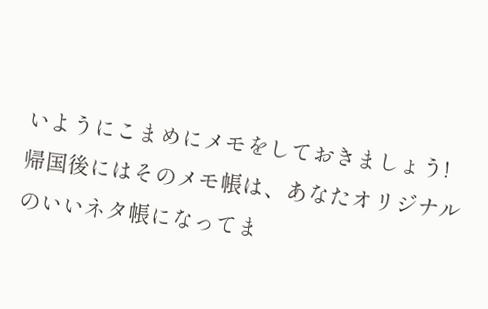いようにこまめにメモをしておきましょう!帰国後にはそのメモ帳は、あなたオリジナルのいいネタ帳になってま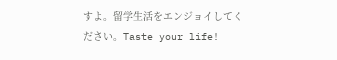すよ。留学生活をエンジョイしてください。Taste your life!